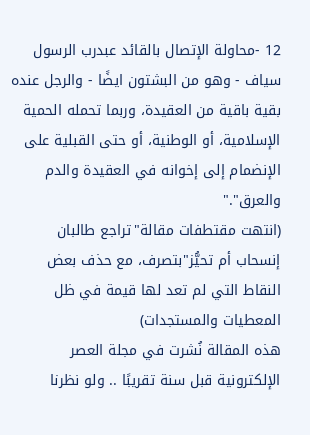12 -محاولة الإتصال بالقائد عبدرب الرسول سياف - وهو من البشتون ايضًا - والرجل عنده بقية باقية من العقيدة، وربما تحمله الحمية الإسلامية، أو الوطنية، أو حتى القبلية على الإنضمام إلى إخوانه في العقيدة والدم والعرق"."
(انتهت مقتطفات مقالة"تراجع طالبان إنسحاب أم تحيُّز"بتصرف، مع حذف بعض النقاط التي لم تعد لها قيمة في ظل المعطيات والمستجدات)
هذه المقالة نُشرت في مجلة العصر الإلكترونية قبل سنة تقريبًا .. ولو نظرنا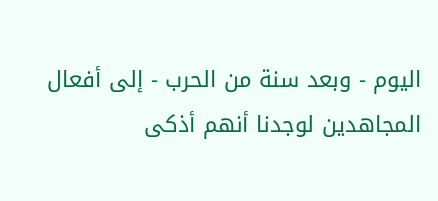اليوم - وبعد سنة من الحرب - إلى أفعال المجاهدين لوجدنا أنهم أذكى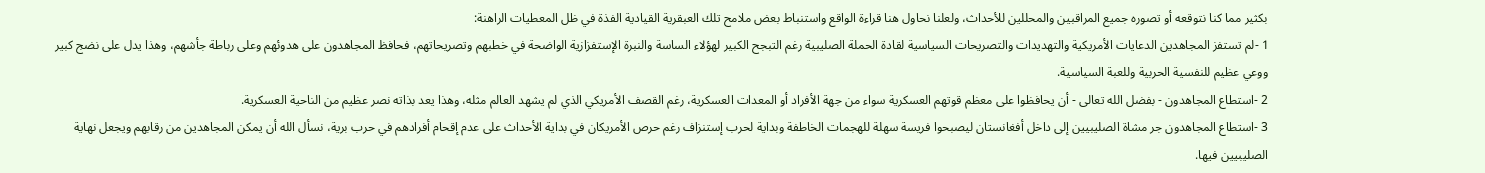بكثير مما كنا نتوقعه أو تصوره جميع المراقبين والمحللين للأحداث، ولعلنا نحاول هنا قراءة الواقع واستنباط بعض ملامح تلك العبقرية القيادية الفذة في ظل المعطيات الراهنة:
1 -لم تستفز المجاهدين الدعايات الأمريكية والتهديدات والتصريحات السياسية لقادة الحملة الصليبية رغم التبجح الكبير لهؤلاء الساسة والنبرة الإستفزازية الواضحة في خطبهم وتصريحاتهم، فحافظ المجاهدون على هدوئهم وعلى رباطة جأشهم، وهذا يدل على نضج كبير ووعي عظيم للنفسية الحربية وللعبة السياسية.
2 -استطاع المجاهدون - بفضل الله تعالى - أن يحافظوا على معظم قوتهم العسكرية سواء من جهة الأفراد أو المعدات العسكرية، رغم القصف الأمريكي الذي لم يشهد العالم مثله، وهذا يعد بذاته نصر عظيم من الناحية العسكرية.
3 -استطاع المجاهدون جر مشاة الصليبيين إلى داخل أفغانستان ليصبحوا فريسة سهلة للهجمات الخاطفة وبداية لحرب إستنزاف رغم حرص الأمريكان في بداية الأحداث على عدم إقحام أفرادهم في حرب برية، نسأل الله أن يمكن المجاهدين من رقابهم ويجعل نهاية الصليبيين فيها.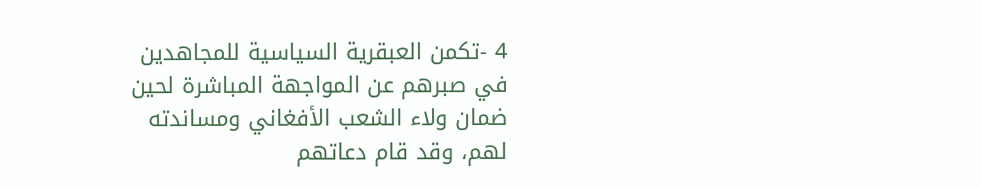4 -تكمن العبقرية السياسية للمجاهدين في صبرهم عن المواجهة المباشرة لحين ضمان ولاء الشعب الأفغاني ومساندته لهم، وقد قام دعاتهم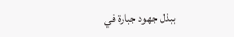ببذل جهود جبارة في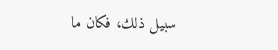سبيل ذلك، فكان ما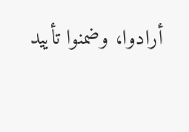أرادوا، وضمنوا تأييد